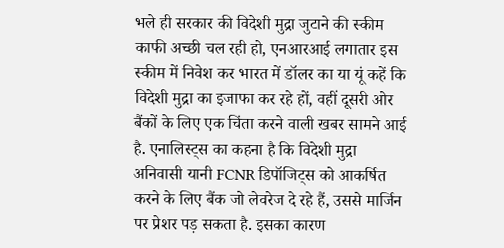भले ही सरकार की विदेशी मुद्रा जुटाने की स्कीम काफी अच्छी चल रही हो, एनआरआई लगातार इस स्कीम में निवेश कर भारत में डॉलर का या यूं कहें कि विदेशी मुद्रा का इजाफा कर रहे हों, वहीं दूसरी ओर बैंकों के लिए एक चिंता करने वाली खबर सामने आई है. एनालिस्ट्स का कहना है कि विदेशी मुद्रा अनिवासी यानी FCNR डिपॉजिट्स को आकर्षित करने के लिए बैंक जो लेवरेज दे रहे हैं, उससे मार्जिन पर प्रेशर पड़ सकता है. इसका कारण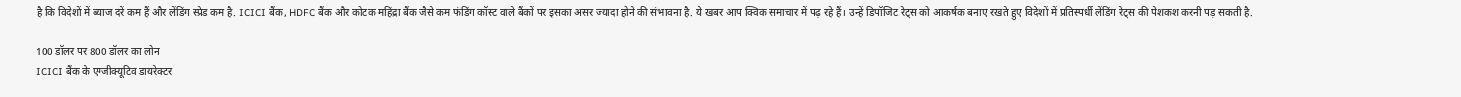है कि विदेशों में ब्याज दरें कम हैं और लेंडिंग स्प्रेड कम है. ICICI बैंक, HDFC बैंक और कोटक महिंद्रा बैंक जैसे कम फंडिंग कॉस्ट वाले बैंकों पर इसका असर ज्यादा होने की संभावना है. ये खबर आप क्विक समाचार में पढ़ रहे हैं। उन्हें डिपॉजिट रेट्स को आकर्षक बनाए रखते हुए विदेशों में प्रतिस्पर्धी लेंडिंग रेट्स की पेशकश करनी पड़ सकती है.

100 डॉलर पर 800 डॉलर का लोन
ICICI बैंक के एग्जीक्यूटिव डायरेक्टर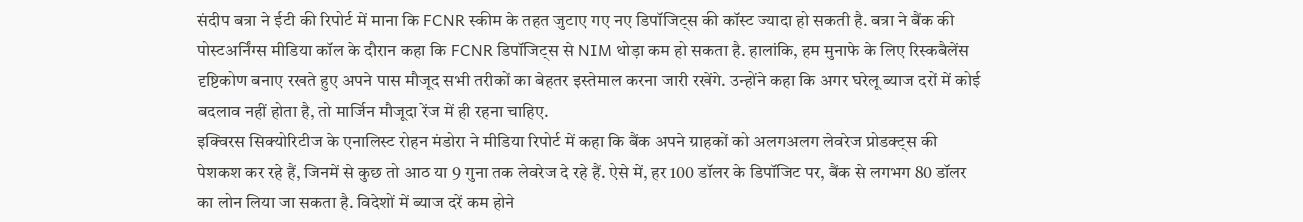संदीप बत्रा ने ईटी की रिपोर्ट में माना कि FCNR स्कीम के तहत जुटाए गए नए डिपॉजिट्स की कॉस्ट ज्यादा हो सकती है. बत्रा ने बैंक की पोस्टअर्निंग्स मीडिया कॉल के दौरान कहा कि FCNR डिपॉजिट्स से NIM थोड़ा कम हो सकता है. हालांकि, हम मुनाफे के लिए रिस्कबैलेंस दृष्टिकोण बनाए रखते हुए अपने पास मौजूद सभी तरीकों का बेहतर इस्तेमाल करना जारी रखेंगे. उन्होंने कहा कि अगर घरेलू ब्याज दरों में कोई बदलाव नहीं होता है, तो मार्जिन मौजूदा रेंज में ही रहना चाहिए.
इक्विरस सिक्योरिटीज के एनालिस्ट रोहन मंडोरा ने मीडिया रिपोर्ट में कहा कि बैंक अपने ग्राहकों को अलगअलग लेवरेज प्रोडक्ट्स की पेशकश कर रहे हैं, जिनमें से कुछ तो आठ या 9 गुना तक लेवरेज दे रहे हैं. ऐसे में, हर 100 डॉलर के डिपॉजिट पर, बैंक से लगभग 80 डॉलर का लोन लिया जा सकता है. विदेशों में ब्याज दरें कम होने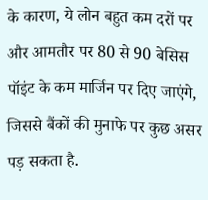के कारण, ये लोन बहुत कम दरों पर और आमतौर पर 80 से 90 बेसिस पॉइंट के कम मार्जिन पर दिए जाएंगे, जिससे बैंकों की मुनाफे पर कुछ असर पड़ सकता है.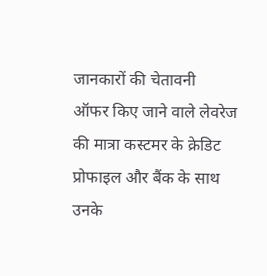जानकारों की चेतावनी
ऑफर किए जाने वाले लेवरेज की मात्रा कस्टमर के क्रेडिट प्रोफाइल और बैंक के साथ उनके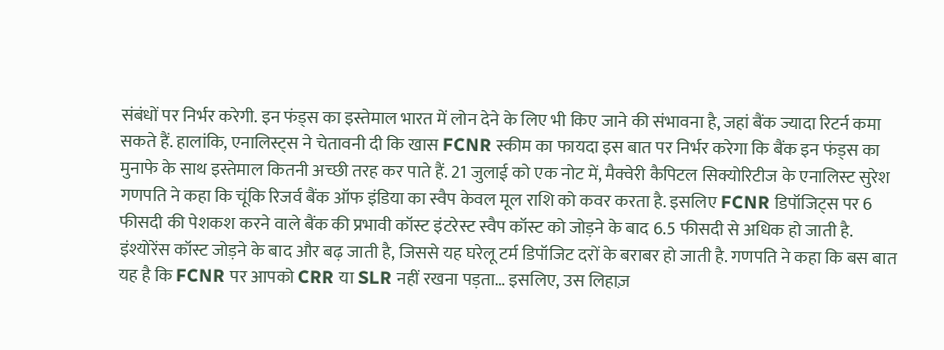संबंधों पर निर्भर करेगी. इन फंड्स का इस्तेमाल भारत में लोन देने के लिए भी किए जाने की संभावना है, जहां बैंक ज्यादा रिटर्न कमा सकते हैं. हालांकि, एनालिस्ट्स ने चेतावनी दी कि खास FCNR स्कीम का फायदा इस बात पर निर्भर करेगा कि बैंक इन फंड्स का मुनाफे के साथ इस्तेमाल कितनी अच्छी तरह कर पाते हैं. 21 जुलाई को एक नोट में, मैक्वेरी कैपिटल सिक्योरिटीज के एनालिस्ट सुरेश गणपति ने कहा कि चूंकि रिजर्व बैंक ऑफ इंडिया का स्वैप केवल मूल राशि को कवर करता है. इसलिए FCNR डिपॉजिट्स पर 6 फीसदी की पेशकश करने वाले बैंक की प्रभावी कॉस्ट इंटरेस्ट स्वैप कॉस्ट को जोड़ने के बाद 6.5 फीसदी से अधिक हो जाती है.
इंश्योरेंस कॉस्ट जोड़ने के बाद और बढ़ जाती है, जिससे यह घरेलू टर्म डिपॉजिट दरों के बराबर हो जाती है. गणपति ने कहा कि बस बात यह है कि FCNR पर आपको CRR या SLR नहीं रखना पड़ता… इसलिए, उस लिहाज़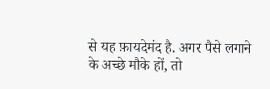से यह फ़ायदेमंद है. अगर पैसे लगाने के अच्छे मौके हों, तो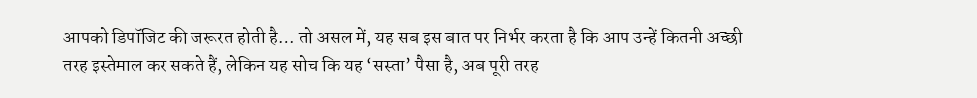आपको डिपॉजिट की जरूरत होती है… तो असल में, यह सब इस बात पर निर्भर करता है कि आप उन्हें कितनी अच्छी तरह इस्तेमाल कर सकते हैं, लेकिन यह सोच कि यह ‘सस्ता’ पैसा है, अब पूरी तरह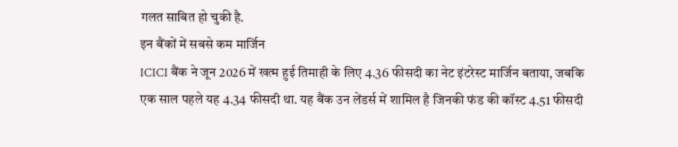गलत साबित हो चुकी है.
इन बैंकों में सबसे कम मार्जिन
ICICI बैंक ने जून 2026 में खत्म हुई तिमाही के लिए 4.36 फीसदी का नेट इंटरेस्ट मार्जिन बताया, जबकि एक साल पहले यह 4.34 फीसदी था. यह बैंक उन लेंडर्स में शामिल है जिनकी फंड की कॉस्ट 4.51 फीसदी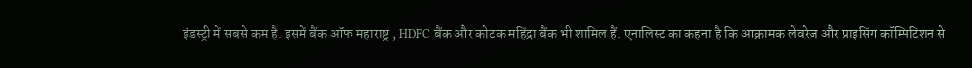इंडस्ट्री में सबसे कम है. इसमें बैंक ऑफ महाराष्ट्र , HDFC बैंक और कोटक महिंद्रा बैंक भी शामिल हैं. एनालिस्ट का कहना है कि आक्रामक लेवरेज और प्राइसिंग कॉम्पिटिशन से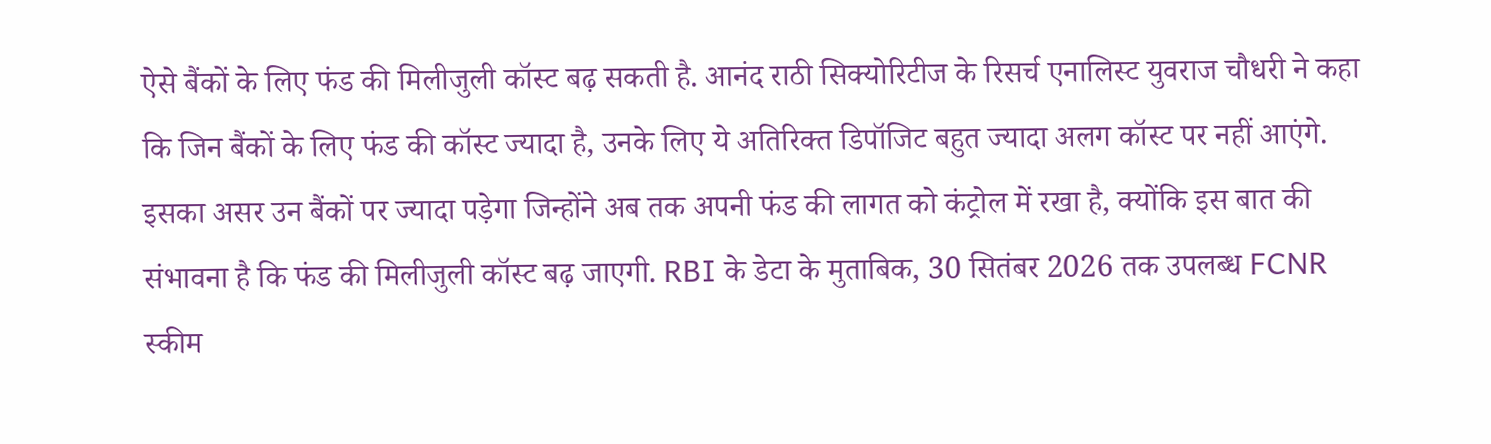ऐसे बैंकों के लिए फंड की मिलीजुली कॉस्ट बढ़ सकती है. आनंद राठी सिक्योरिटीज के रिसर्च एनालिस्ट युवराज चौधरी ने कहा कि जिन बैंकों के लिए फंड की कॉस्ट ज्यादा है, उनके लिए ये अतिरिक्त डिपॉजिट बहुत ज्यादा अलग कॉस्ट पर नहीं आएंगे.
इसका असर उन बैंकों पर ज्यादा पड़ेगा जिन्होंने अब तक अपनी फंड की लागत को कंट्रोल में रखा है, क्योंकि इस बात की संभावना है कि फंड की मिलीजुली कॉस्ट बढ़ जाएगी. RBI के डेटा के मुताबिक, 30 सितंबर 2026 तक उपलब्ध FCNR स्कीम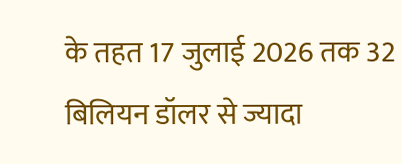के तहत 17 जुलाई 2026 तक 32 बिलियन डॉलर से ज्यादा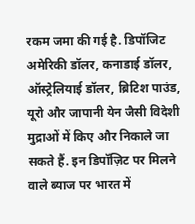रकम जमा की गई है. डिपॉजिट अमेरिकी डॉलर, कनाडाई डॉलर, ऑस्ट्रेलियाई डॉलर, ब्रिटिश पाउंड, यूरो और जापानी येन जैसी विदेशी मुद्राओं में किए और निकाले जा सकते हैं. इन डिपॉज़िट पर मिलने वाले ब्याज पर भारत में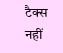टैक्स नहीं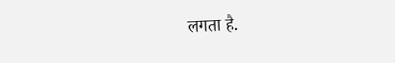लगता है.